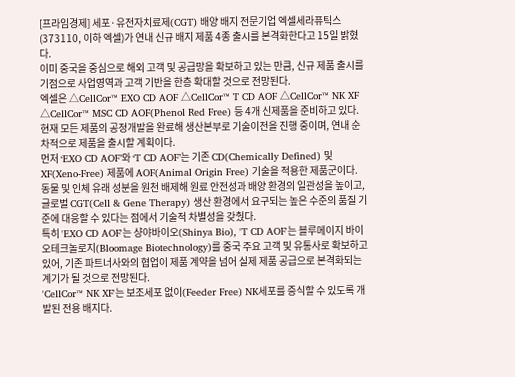[프라임경제] 세포·유전자치료제(CGT) 배양 배지 전문기업 엑셀세라퓨틱스(373110, 이하 엑셀)가 연내 신규 배지 제품 4종 출시를 본격화한다고 15일 밝혔다.
이미 중국을 중심으로 해외 고객 및 공급망을 확보하고 있는 만큼, 신규 제품 출시를 기점으로 사업영역과 고객 기반을 한층 확대할 것으로 전망된다.
엑셀은 △CellCor™ EXO CD AOF △CellCor™ T CD AOF △CellCor™ NK XF △CellCor™ MSC CD AOF(Phenol Red Free) 등 4개 신제품을 준비하고 있다.
현재 모든 제품의 공정개발을 완료해 생산본부로 기술이전을 진행 중이며, 연내 순차적으로 제품을 출시할 계획이다.
먼저 ‘EXO CD AOF’와 ‘T CD AOF’는 기존 CD(Chemically Defined) 및 XF(Xeno-Free) 제품에 AOF(Animal Origin Free) 기술을 적용한 제품군이다.
동물 및 인체 유래 성분을 원천 배제해 원료 안전성과 배양 환경의 일관성을 높이고, 글로벌 CGT(Cell & Gene Therapy) 생산 환경에서 요구되는 높은 수준의 품질 기준에 대응할 수 있다는 점에서 기술적 차별성을 갖췄다.
특히 'EXO CD AOF'는 샹야바이오(Shinya Bio), 'T CD AOF'는 블루메이지 바이오테크놀로지(Bloomage Biotechnology)를 중국 주요 고객 및 유통사로 확보하고 있어, 기존 파트너사와의 협업이 제품 계약을 넘어 실제 제품 공급으로 본격화되는 계기가 될 것으로 전망된다.
'CellCor™ NK XF'는 보조세포 없이(Feeder Free) NK세포를 증식할 수 있도록 개발된 전용 배지다.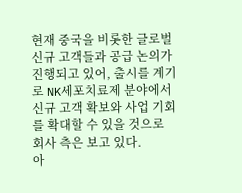현재 중국을 비롯한 글로벌 신규 고객들과 공급 논의가 진행되고 있어, 출시를 계기로 NK세포치료제 분야에서 신규 고객 확보와 사업 기회를 확대할 수 있을 것으로 회사 측은 보고 있다.
아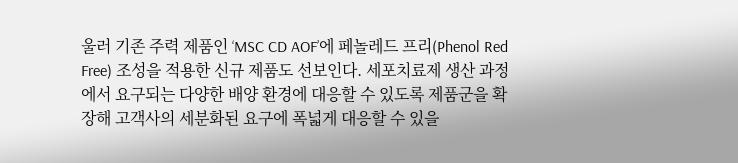울러 기존 주력 제품인 ‘MSC CD AOF’에 페놀레드 프리(Phenol Red Free) 조성을 적용한 신규 제품도 선보인다. 세포치료제 생산 과정에서 요구되는 다양한 배양 환경에 대응할 수 있도록 제품군을 확장해 고객사의 세분화된 요구에 폭넓게 대응할 수 있을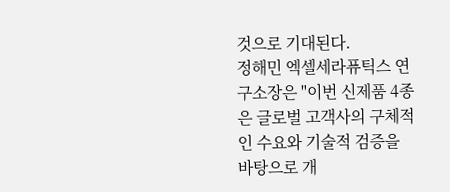것으로 기대된다.
정해민 엑셀세라퓨틱스 연구소장은 "이번 신제품 4종은 글로벌 고객사의 구체적인 수요와 기술적 검증을 바탕으로 개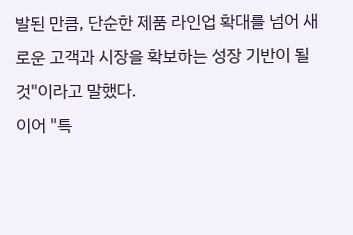발된 만큼, 단순한 제품 라인업 확대를 넘어 새로운 고객과 시장을 확보하는 성장 기반이 될 것"이라고 말했다.
이어 "특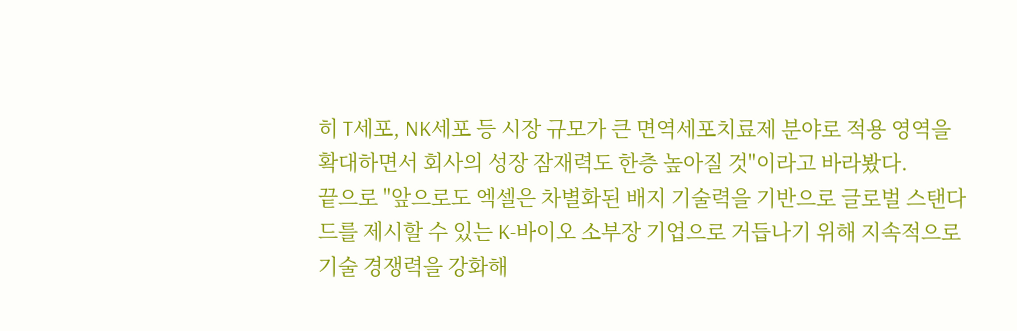히 T세포, NK세포 등 시장 규모가 큰 면역세포치료제 분야로 적용 영역을 확대하면서 회사의 성장 잠재력도 한층 높아질 것"이라고 바라봤다.
끝으로 "앞으로도 엑셀은 차별화된 배지 기술력을 기반으로 글로벌 스탠다드를 제시할 수 있는 K-바이오 소부장 기업으로 거듭나기 위해 지속적으로 기술 경쟁력을 강화해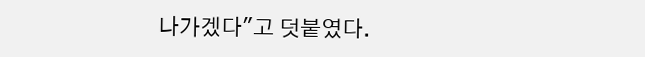나가겠다"고 덧붙였다.